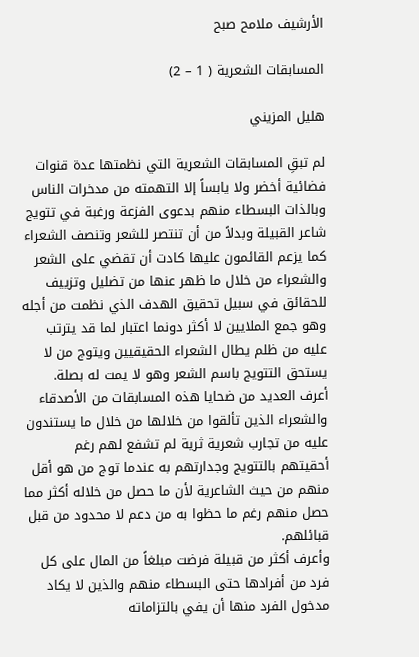الأرشيف ملامح صبح

المسابقات الشعرية ( 1 – 2)

هليل المزيني

لم تبقِ المسابقات الشعرية التي نظمتها عدة قنوات فضائية أخضر ولا يابساً إلا التهمته من مدخرات الناس وبالذات البسطاء منهم بدعوى الفزعة ورغبة في تتويج شاعر القبيلة وبدلاً من أن تنتصر للشعر وتنصف الشعراء كما يزعم القائمون عليها كادت أن تقضي على الشعر والشعراء من خلال ما ظهر عنها من تضليل وتزييف للحقائق في سبيل تحقيق الهدف الذي نظمت من أجله وهو جمع الملايين لا أكثر دونما اعتبار لما قد يترتب عليه من ظلم يطال الشعراء الحقيقيين ويتوج من لا يستحق التتويج باسم الشعر وهو لا يمت له بصلة.
أعرف العديد من ضحايا هذه المسابقات من الأصدقاء والشعراء الذين تألقوا من خلالها من خلال ما يستندون عليه من تجارب شعرية ثرية لم تشفع لهم رغم أحقيتهم بالتتويج وجدارتهم به عندما توج من هو أقل منهم من حيث الشاعرية لأن ما حصل من خلاله أكثر مما حصل منهم رغم ما حظوا به من دعم لا محدود من قبل قبائلهم.
وأعرف أكثر من قبيلة فرضت مبلغاً من المال على كل فرد من أفرادها حتى البسطاء منهم والذين لا يكاد مدخول الفرد منها أن يفي بالتزاماته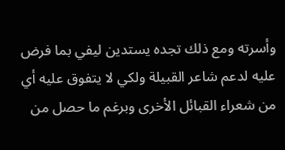وأسرته ومع ذلك تجده يستدين ليفي بما فرض عليه لدعم شاعر القبيلة ولكي لا يتفوق عليه أي من شعراء القبائل الأخرى وبرغم ما حصل من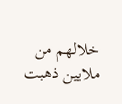خلالهم من ملايين ذهبت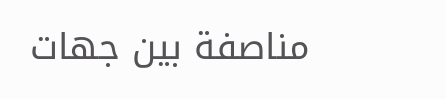مناصفة بين جهات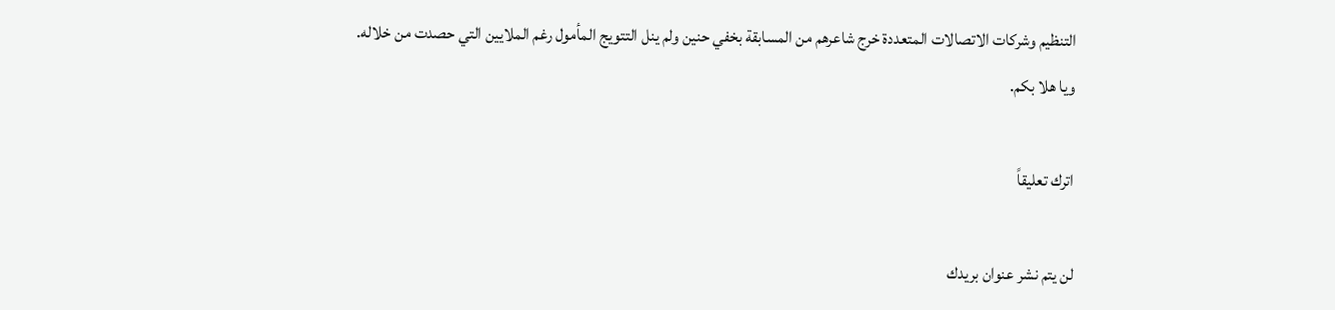التنظيم وشركات الاتصالات المتعددة خرج شاعرهم من المسابقة بخفي حنين ولم ينل التتويج المأمول رغم الملايين التي حصدت من خلاله.
ويا هلا بكم.

اترك تعليقاً

لن يتم نشر عنوان بريدك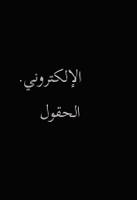الإلكتروني. الحقول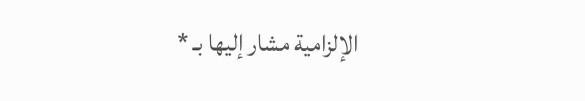الإلزامية مشار إليها بـ *